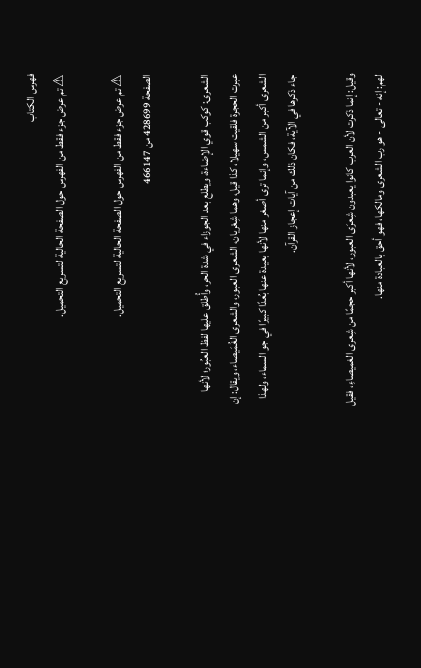فهرس الكتاب
⚠ تم عرض جزء فقط من الفهرس حول الصفحة الحالية لتسريع التحميل.

⚠ تم عرض جزء فقط من الفهرس حول الصفحة الحالية لتسريع التحميل.
الصفحة 428699 من 466147

الشعرى: كوكب قوي الإضاءة، ويطلع بعد الجوزاء في شدة الحر، وأُطلق عليها لفظ العبُور؛ لأنها عبرت الحجرة فلقيت سهيلا، كذا قيل، وهما شِعْريان، الشعرى العبور، والشعرى الغُمَيصاء، ويقال: إن الشعرى أكبر من الشمس، وإنما ترى أصغر منها لأنها بعيدة عنها بُعدًا كبيرًا في جو السماء، ولهذا جاء ذكرها في الآية، فكان ذلك من آيات إعجاز القرآن.

وقيل: إنما ذكرت لأن العرب كانوا يعبدون شِعرَى العبور، لأنها أكبر حجمًا من شِعرى الغميصاءِ، فقيل لهم: إنه - تعالى - هو رب الشعرى ومالكها، فهو أحق بالعبادة منها.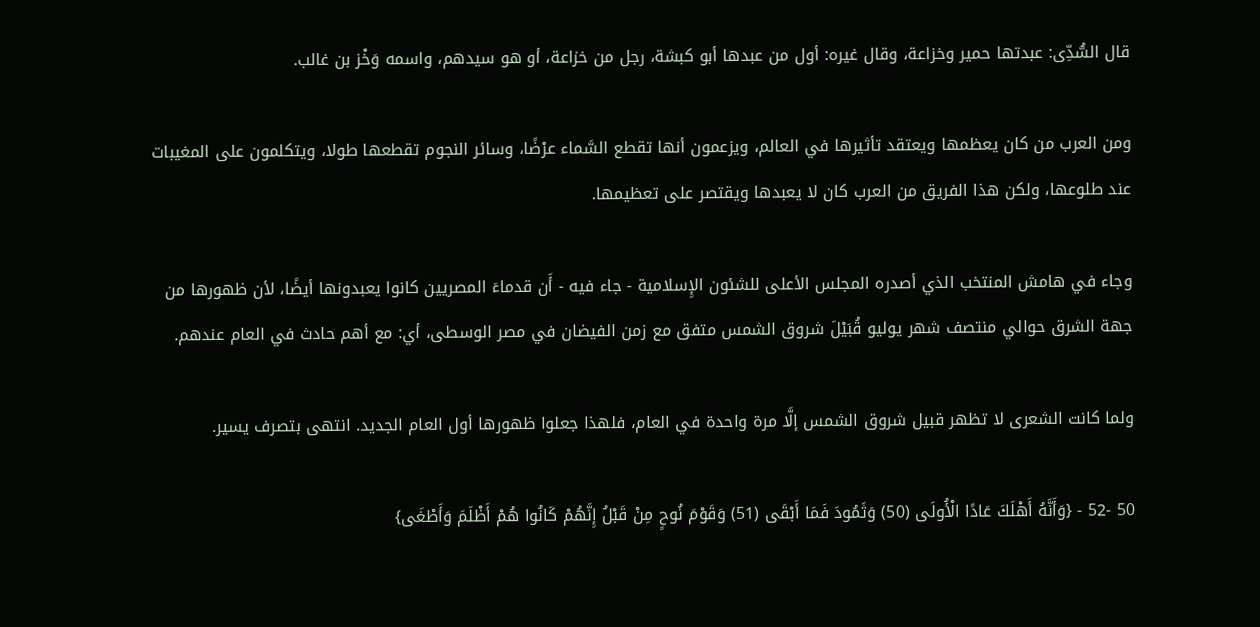قال السُّدِّى: عبدتها حمير وخزاعة، وقال غيره: أول من عبدها أبو كبشة، رجل من خزاعة، أو هو سيدهم، واسمه وَخْز بن غالب.

ومن العرب من كان يعظمها ويعتقد تأثيرها في العالم، ويزعمون أنها تقطع السَّماء عرْضًا، وسائر النجوم تقطعها طولا، ويتكلمون على المغيبات عند طلوعها، ولكن هذا الفريق من العرب كان لا يعبدها ويقتصر على تعظيمها.

وجاء في هامش المنتخب الذي أصدره المجلس الأعلى للشئون الإِسلامية - جاء فيه - أَن قدماءَ المصريين كانوا يعبدونها أيضًا، لأن ظهورها من جهة الشرق حوالي منتصف شهر يوليو قُبَيْلَ شروق الشمس متفق مع زمن الفيضان في مصر الوسطى، أي: مع أهم حادث في العام عندهم.

ولما كانت الشعرى لا تظهر قبيل شروق الشمس إلَّا مرة واحدة في العام، فلهذا جعلوا ظهورها أول العام الجديد. انتهى بتصرف يسير.

50 -52 - {وَأَنَّهُ أَهْلَكَ عَادًا الْأُولَى (50) وَثَمُودَ فَمَا أَبْقَى (51) وَقَوْمَ نُوحٍ مِنْ قَبْلُ إِنَّهُمْ كَانُوا هُمْ أَظْلَمَ وَأَطْغَى}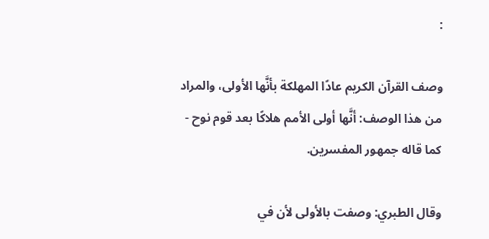:

وصف القرآن الكريم عادًا المهلكة بأنَّها الأولى، والمراد من هذا الوصف: أنَّها أولى الأمم هلاكًا بعد قوم نوح - كما قاله جمهور المفسرين.

وقال الطبري: وصفت بالأولى لأن في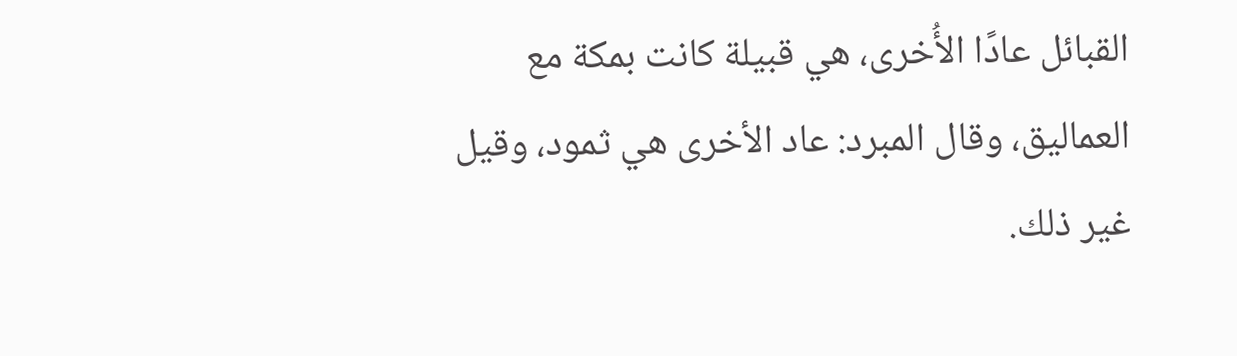القبائل عادًا الأُخرى، هي قبيلة كانت بمكة مع العماليق، وقال المبرد: عاد الأخرى هي ثمود، وقيل غير ذلك.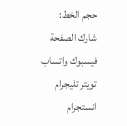حجم الخط:
شارك الصفحة
فيسبوك واتساب تويتر تليجرام انستجرام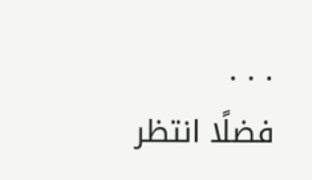. . .
فضلًا انتظر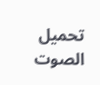تحميل الصوت